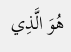هُوَ الَّذِي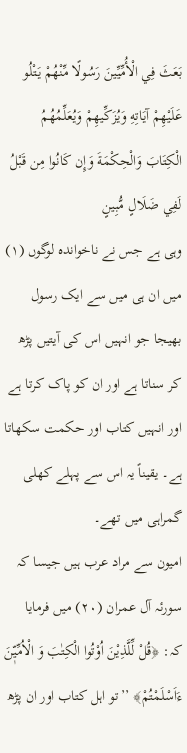بَعَثَ فِي الْأُمِّيِّينَ رَسُولًا مِّنْهُمْ يَتْلُو عَلَيْهِمْ آيَاتِهِ وَيُزَكِّيهِمْ وَيُعَلِّمُهُمُ الْكِتَابَ وَالْحِكْمَةَ وَإِن كَانُوا مِن قَبْلُ لَفِي ضَلَالٍ مُّبِينٍ
وہی ہے جس نے ناخواندہ لوگوں (١) میں ان ہی میں سے ایک رسول بھیجا جو انہیں اس کی آیتیں پڑھ کر سناتا ہے اور ان کو پاک کرتا ہے اور انہیں کتاب اور حکمت سکھاتا ہے۔ یقیناً یہ اس سے پہلے کھلی گمراہی میں تھے۔
امیون سے مراد عرب ہیں جیسا كہ سورئہ آل عمران (۲۰) میں فرمایا کہ: ﴿قُلْ لِّلَّذِيْنَ اُوْتُوا الْكِتٰبَ وَ الْاُمِّيّٖنَ ءَاَسْلَمْتُمْ﴾ ’’تو اہل كتاب اور ان پڑھ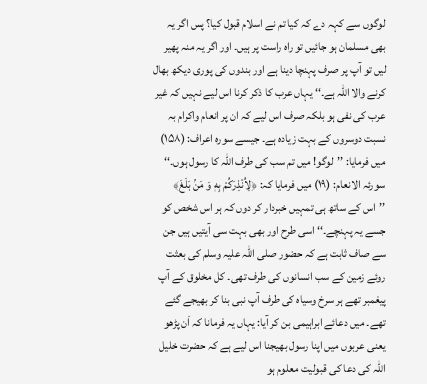لوگوں سے كہہ دے كہ كیا تم نے اسلام قبول كیا؟ پس اگر یہ بھی مسلمان ہو جائیں تو راہ راست پر ہیں۔ اور اگر یہ منہ پھیر لیں تو آپ پر صرف پہنچا دینا ہے اور بندوں كی پوری دیكھ بھال كرنے والا اللہ ہے۔‘‘ یہاں عرب كا ذكر كرنا اس لیے نہیں كہ غیر عرب كی نفی ہو بلكہ صرف اس لیے كہ ان پر انعام واكرام بہ نسبت دوسروں كے بہت زیادہ ہے۔ جیسے سورہ اعراف: (۱۵۸) میں فرمایا: ’’لوگو! میں تم سب كی طرف اللہ كا رسول ہوں۔‘‘ سورئہ الانعام: (۱۹) میں فرمایا کہ: ﴿لِاُنْذِرَكُمْ بِهٖ وَ مَنۢ بَلَغَ﴾ ’’اس كے ساتھ ہی تمہیں خبردار كر دوں كہ ہر اس شخص كو جسے یہ پہنچے۔‘‘ اسی طرح اور بھی بہت سی آیتیں ہیں جن سے صاف ثابت ہے كہ حضور صلی اللہ علیہ وسلم كی بعثت روئے زمین کے سب انسانوں كی طرف تھی۔ كل مخلوق كے آپ پیغمبر تھے ہر سرخ وسیاہ كی طرف آپ نبی بنا كر بھیجے گئے تھے۔ میں دعائے ابراہیمی بن كر آیا: یہاں یہ فرمانا کہ اَن پڑھو یعنی عربوں میں اپنا رسول بھیجنا اس لیے ہے کہ حضرت خلیل اللہ کی دعا کی قبولیت معلوم ہو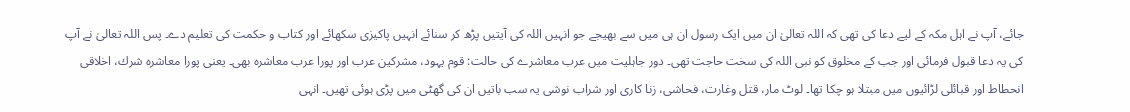جائے، آپ نے اہل مکہ کے لیے دعا کی تھی کہ اللہ تعالیٰ ان میں ایک رسول ان ہی میں سے بھیجے جو انہیں اللہ کی آیتیں پڑھ کر سنائے انہیں پاکیزی سکھائے اور کتاب و حکمت کی تعلیم دے۔ پس اللہ تعالیٰ نے آپ کی یہ دعا قبول فرمائی اور جب کے مخلوق کو نبی اللہ کی سخت حاجت تھی۔ دور جاہلیت میں عرب معاشرے کی حالت: قوم یہود، مشركین عرب اور پورا عرب معاشرہ بھی۔ یعنی پورا معاشرہ شرك، اخلاقی انحطاط اور قبائلی لڑائیوں میں مبتلا ہو چكا تھا۔ لوٹ مار، قتل وغارت، فحاشی، زنا كاری اور شراب نوشی یہ سب باتیں ان كی گھٹی میں پڑی ہوئی تھیں۔ انہی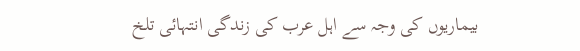بیماریوں كی وجہ سے اہل عرب كی زندگی انتہائی تلخ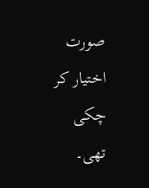صورت اختیار كر چكی تھی۔